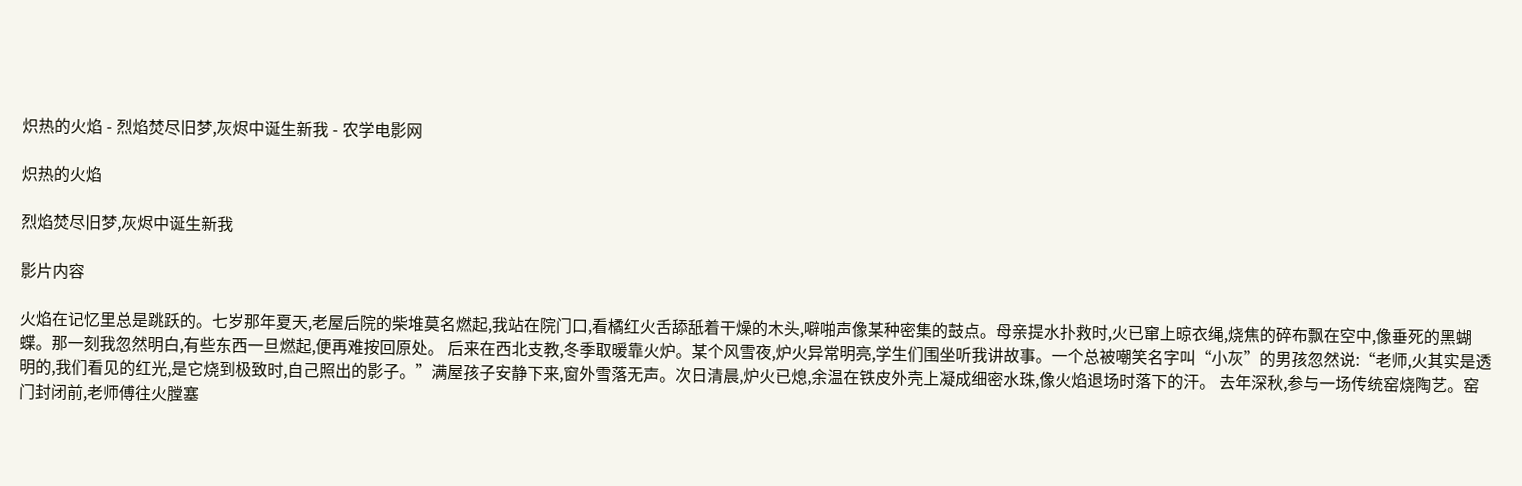炽热的火焰 - 烈焰焚尽旧梦,灰烬中诞生新我 - 农学电影网

炽热的火焰

烈焰焚尽旧梦,灰烬中诞生新我

影片内容

火焰在记忆里总是跳跃的。七岁那年夏天,老屋后院的柴堆莫名燃起,我站在院门口,看橘红火舌舔舐着干燥的木头,噼啪声像某种密集的鼓点。母亲提水扑救时,火已窜上晾衣绳,烧焦的碎布飘在空中,像垂死的黑蝴蝶。那一刻我忽然明白,有些东西一旦燃起,便再难按回原处。 后来在西北支教,冬季取暖靠火炉。某个风雪夜,炉火异常明亮,学生们围坐听我讲故事。一个总被嘲笑名字叫“小灰”的男孩忽然说:“老师,火其实是透明的,我们看见的红光,是它烧到极致时,自己照出的影子。”满屋孩子安静下来,窗外雪落无声。次日清晨,炉火已熄,余温在铁皮外壳上凝成细密水珠,像火焰退场时落下的汗。 去年深秋,参与一场传统窑烧陶艺。窑门封闭前,老师傅往火膛塞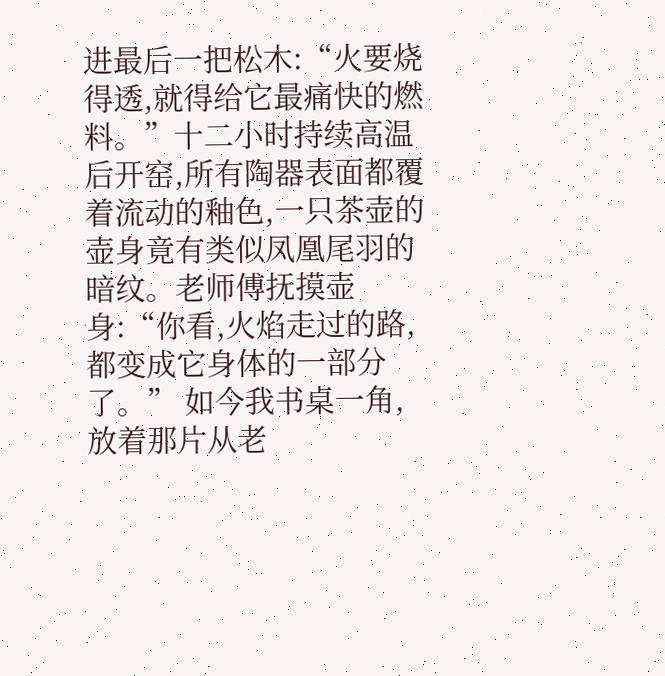进最后一把松木:“火要烧得透,就得给它最痛快的燃料。”十二小时持续高温后开窑,所有陶器表面都覆着流动的釉色,一只茶壶的壶身竟有类似凤凰尾羽的暗纹。老师傅抚摸壶身:“你看,火焰走过的路,都变成它身体的一部分了。” 如今我书桌一角,放着那片从老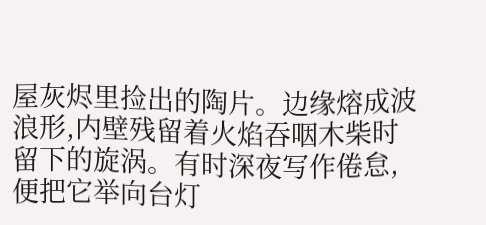屋灰烬里捡出的陶片。边缘熔成波浪形,内壁残留着火焰吞咽木柴时留下的旋涡。有时深夜写作倦怠,便把它举向台灯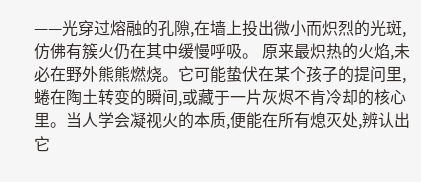——光穿过熔融的孔隙,在墙上投出微小而炽烈的光斑,仿佛有簇火仍在其中缓慢呼吸。 原来最炽热的火焰,未必在野外熊熊燃烧。它可能蛰伏在某个孩子的提问里,蜷在陶土转变的瞬间,或藏于一片灰烬不肯冷却的核心里。当人学会凝视火的本质,便能在所有熄灭处,辨认出它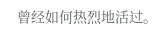曾经如何热烈地活过。